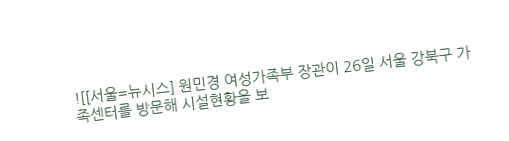![[서울=뉴시스] 원민경 여성가족부 장관이 26일 서울 강북구 가족센터를 방문해 시설현황을 보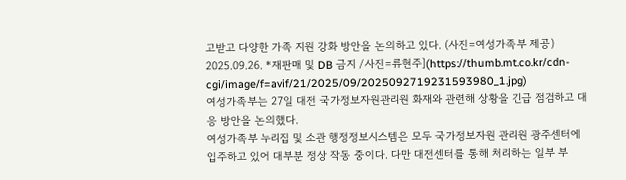고받고 다양한 가족 지원 강화 방안을 논의하고 있다. (사진=여성가족부 제공) 2025.09.26. *재판매 및 DB 금지 /사진=류현주](https://thumb.mt.co.kr/cdn-cgi/image/f=avif/21/2025/09/2025092719231593980_1.jpg)
여성가족부는 27일 대전 국가정보자원관리원 화재와 관련해 상황을 긴급 점검하고 대응 방안을 논의했다.
여성가족부 누리집 및 소관 행정정보시스템은 모두 국가정보자원 관리원 광주센터에 입주하고 있어 대부분 정상 작동 중이다. 다만 대전센터를 통해 처리하는 일부 부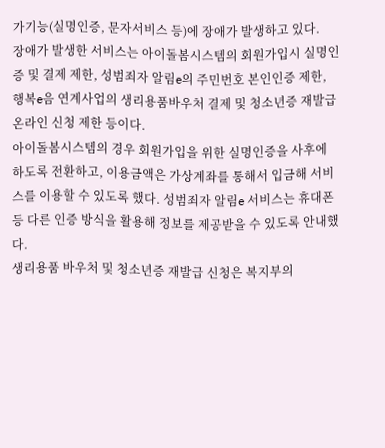가기능(실명인증, 문자서비스 등)에 장애가 발생하고 있다.
장애가 발생한 서비스는 아이돌봄시스템의 회원가입시 실명인증 및 결제 제한, 성범죄자 알림e의 주민번호 본인인증 제한, 행복e음 연계사업의 생리용품바우처 결제 및 청소년증 재발급 온라인 신청 제한 등이다.
아이돌봄시스템의 경우 회원가입을 위한 실명인증을 사후에 하도록 전환하고, 이용금액은 가상계좌를 통해서 입금해 서비스를 이용할 수 있도록 했다. 성범죄자 알림e 서비스는 휴대폰 등 다른 인증 방식을 활용해 정보를 제공받을 수 있도록 안내했다.
생리용품 바우처 및 청소년증 재발급 신청은 복지부의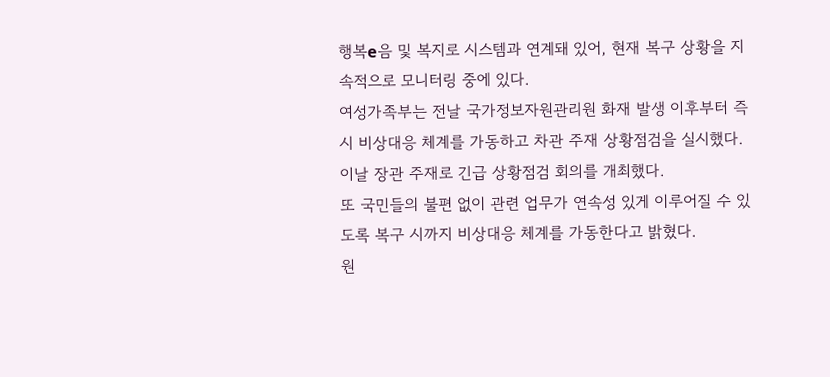행복e음 및 복지로 시스템과 연계돼 있어, 현재 복구 상황을 지속적으로 모니터링 중에 있다.
여성가족부는 전날 국가정보자원관리원 화재 발생 이후부터 즉시 비상대응 체계를 가동하고 차관 주재 상황점검을 실시했다. 이날 장관 주재로 긴급 상황점검 회의를 개최했다.
또 국민들의 불편 없이 관련 업무가 연속성 있게 이루어질 수 있도록 복구 시까지 비상대응 체계를 가동한다고 밝혔다.
원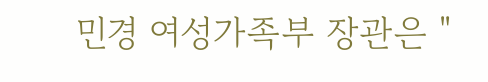민경 여성가족부 장관은 "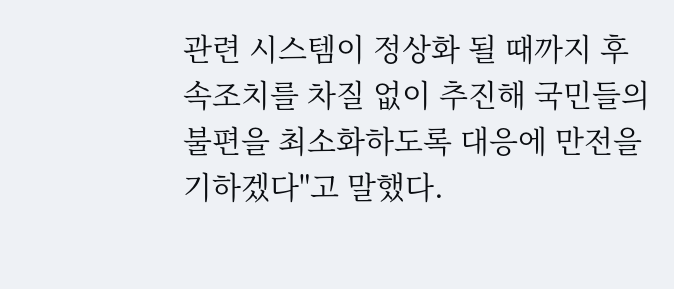관련 시스템이 정상화 될 때까지 후속조치를 차질 없이 추진해 국민들의 불편을 최소화하도록 대응에 만전을 기하겠다"고 말했다.